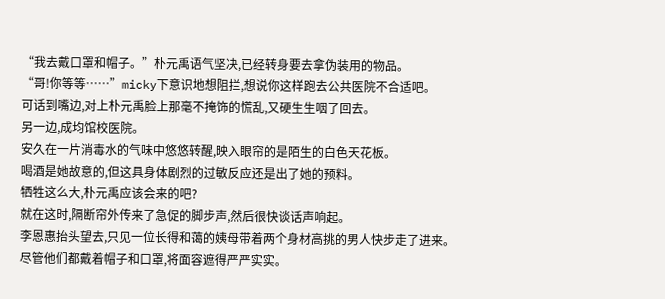“我去戴口罩和帽子。”朴元禹语气坚决,已经转身要去拿伪装用的物品。
“哥!你等等……”micky下意识地想阻拦,想说你这样跑去公共医院不合适吧。
可话到嘴边,对上朴元禹脸上那毫不掩饰的慌乱,又硬生生咽了回去。
另一边,成均馆校医院。
安久在一片消毒水的气味中悠悠转醒,映入眼帘的是陌生的白色天花板。
喝酒是她故意的,但这具身体剧烈的过敏反应还是出了她的预料。
牺牲这么大,朴元禹应该会来的吧?
就在这时,隔断帘外传来了急促的脚步声,然后很快谈话声响起。
李恩惠抬头望去,只见一位长得和蔼的姨母带着两个身材高挑的男人快步走了进来。
尽管他们都戴着帽子和口罩,将面容遮得严严实实。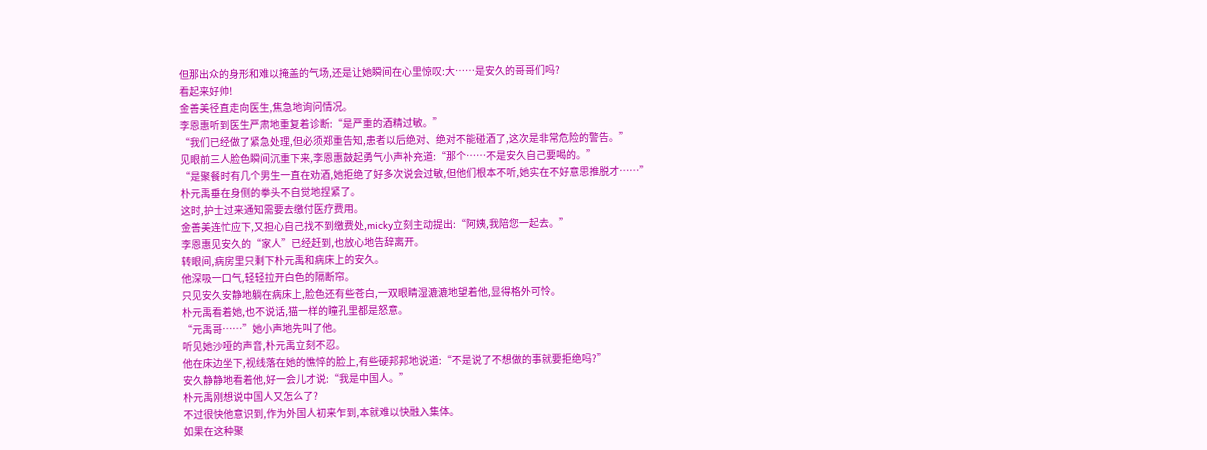但那出众的身形和难以掩盖的气场,还是让她瞬间在心里惊叹:大……是安久的哥哥们吗?
看起来好帅!
金善美径直走向医生,焦急地询问情况。
李恩惠听到医生严肃地重复着诊断:“是严重的酒精过敏。”
“我们已经做了紧急处理,但必须郑重告知,患者以后绝对、绝对不能碰酒了,这次是非常危险的警告。”
见眼前三人脸色瞬间沉重下来,李恩惠鼓起勇气小声补充道:“那个……不是安久自己要喝的。”
“是聚餐时有几个男生一直在劝酒,她拒绝了好多次说会过敏,但他们根本不听,她实在不好意思推脱才……”
朴元禹垂在身侧的拳头不自觉地捏紧了。
这时,护士过来通知需要去缴付医疗费用。
金善美连忙应下,又担心自己找不到缴费处,micky立刻主动提出:“阿姨,我陪您一起去。”
李恩惠见安久的“家人”已经赶到,也放心地告辞离开。
转眼间,病房里只剩下朴元禹和病床上的安久。
他深吸一口气,轻轻拉开白色的隔断帘。
只见安久安静地躺在病床上,脸色还有些苍白,一双眼睛湿漉漉地望着他,显得格外可怜。
朴元禹看着她,也不说话,猫一样的瞳孔里都是怒意。
“元禹哥……”她小声地先叫了他。
听见她沙哑的声音,朴元禹立刻不忍。
他在床边坐下,视线落在她的憔悴的脸上,有些硬邦邦地说道:“不是说了不想做的事就要拒绝吗?”
安久静静地看着他,好一会儿才说:“我是中国人。”
朴元禹刚想说中国人又怎么了?
不过很快他意识到,作为外国人初来乍到,本就难以快融入集体。
如果在这种聚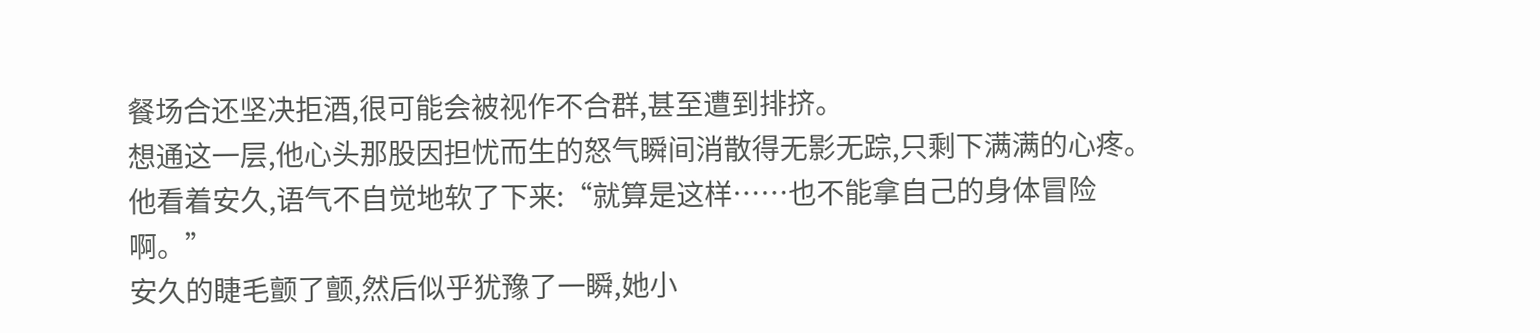餐场合还坚决拒酒,很可能会被视作不合群,甚至遭到排挤。
想通这一层,他心头那股因担忧而生的怒气瞬间消散得无影无踪,只剩下满满的心疼。
他看着安久,语气不自觉地软了下来:“就算是这样……也不能拿自己的身体冒险啊。”
安久的睫毛颤了颤,然后似乎犹豫了一瞬,她小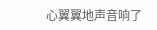心翼翼地声音响了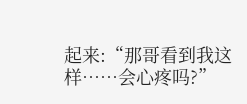起来:“那哥看到我这样……会心疼吗?”